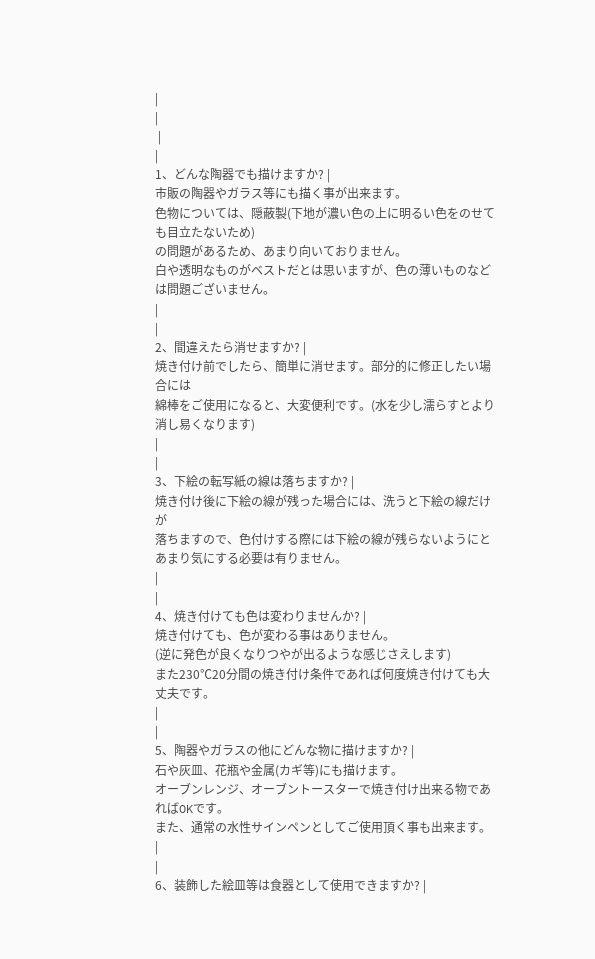|
|
 |
|
1、どんな陶器でも描けますか? |
市販の陶器やガラス等にも描く事が出来ます。
色物については、隠蔽製(下地が濃い色の上に明るい色をのせても目立たないため)
の問題があるため、あまり向いておりません。
白や透明なものがベストだとは思いますが、色の薄いものなどは問題ございません。
|
|
2、間違えたら消せますか? |
焼き付け前でしたら、簡単に消せます。部分的に修正したい場合には
綿棒をご使用になると、大変便利です。(水を少し濡らすとより消し易くなります)
|
|
3、下絵の転写紙の線は落ちますか? |
焼き付け後に下絵の線が残った場合には、洗うと下絵の線だけが
落ちますので、色付けする際には下絵の線が残らないようにと
あまり気にする必要は有りません。
|
|
4、焼き付けても色は変わりませんか? |
焼き付けても、色が変わる事はありません。
(逆に発色が良くなりつやが出るような感じさえします)
また230℃20分間の焼き付け条件であれば何度焼き付けても大丈夫です。
|
|
5、陶器やガラスの他にどんな物に描けますか? |
石や灰皿、花瓶や金属(カギ等)にも描けます。
オーブンレンジ、オーブントースターで焼き付け出来る物であればOKです。
また、通常の水性サインペンとしてご使用頂く事も出来ます。
|
|
6、装飾した絵皿等は食器として使用できますか? |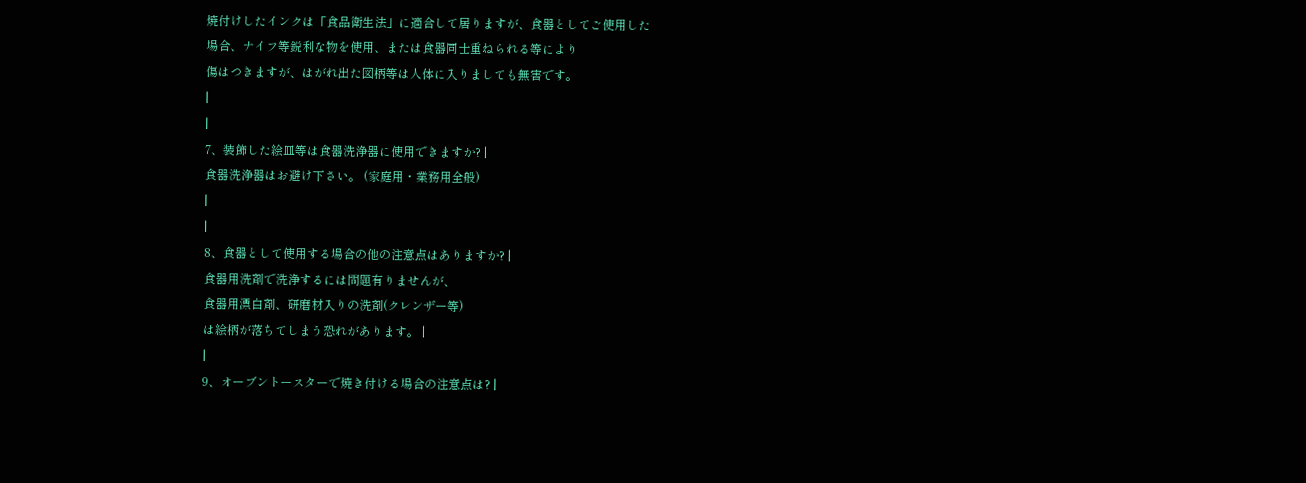焼付けしたインクは「食品衛生法」に適合して居りますが、食器としてご使用した
場合、ナイフ等鋭利な物を使用、または食器同士重ねられる等により
傷はつきますが、はがれ出た図柄等は人体に入りましても無害です。
|
|
7、装飾した絵皿等は食器洗浄器に使用できますか? |
食器洗浄器はお避け下さい。 (家庭用・業務用全般)
|
|
8、食器として使用する場合の他の注意点はありますか? |
食器用洗剤で洗浄するには問題有りませんが、
食器用漂白剤、研磨材入りの洗剤(クレンザー等)
は絵柄が落ちてしまう恐れがあります。 |
|
9、オーブントースターで焼き付ける場合の注意点は? |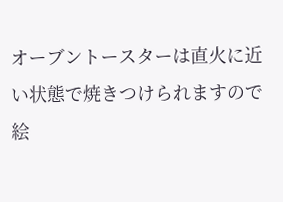オーブントースターは直火に近い状態で焼きつけられますので
絵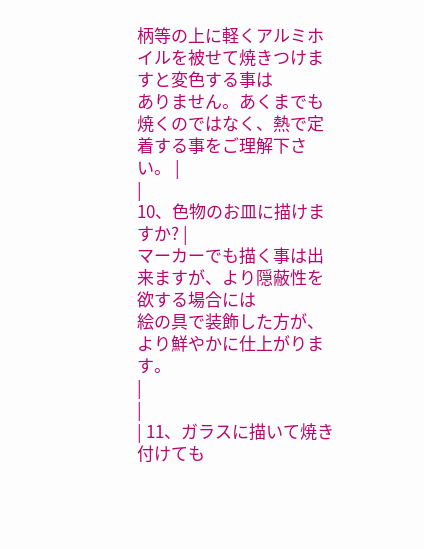柄等の上に軽くアルミホイルを被せて焼きつけますと変色する事は
ありません。あくまでも焼くのではなく、熱で定着する事をご理解下さい。 |
|
10、色物のお皿に描けますか? |
マーカーでも描く事は出来ますが、より隠蔽性を欲する場合には
絵の具で装飾した方が、より鮮やかに仕上がります。
|
|
| 11、ガラスに描いて焼き付けても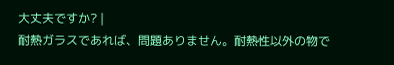大丈夫ですか? |
耐熱ガラスであれば、問題ありません。耐熱性以外の物で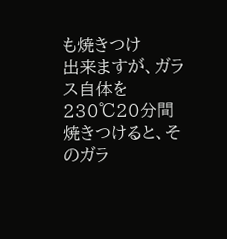も焼きつけ
出来ますが、ガラス自体を230℃20分間焼きつけると、そのガラ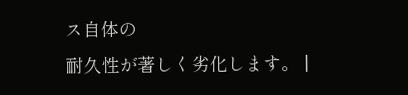ス自体の
耐久性が著しく劣化します。 |